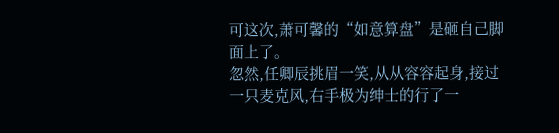可这次,萧可馨的“如意算盘”是砸自己脚面上了。
忽然,任卿辰挑眉一笑,从从容容起身,接过一只麦克风,右手极为绅士的行了一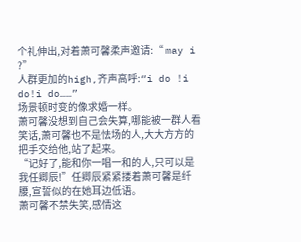个礼伸出,对着萧可馨柔声邀请:“ may i ?”
人群更加的high,齐声高呼:“i do !i do!i do……”
场景顿时变的像求婚一样。
萧可馨没想到自己会失算,哪能被一群人看笑话,萧可馨也不是怯场的人,大大方方的把手交给他,站了起来。
“记好了,能和你一唱一和的人,只可以是我任卿辰!”任卿辰紧紧搂着萧可馨是纤腰,宣誓似的在她耳边低语。
萧可馨不禁失笑,感情这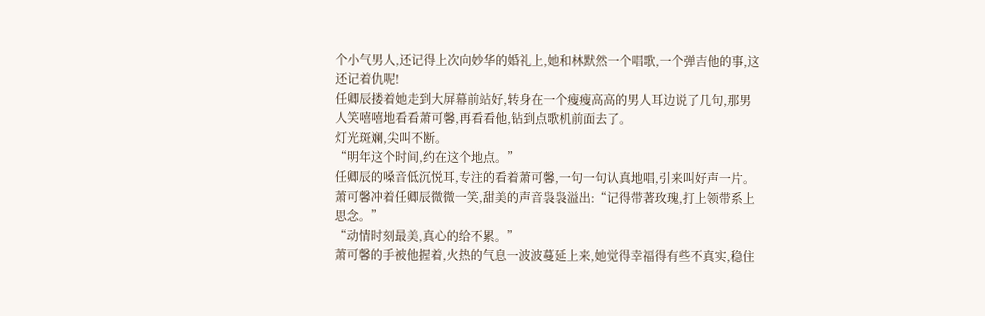个小气男人,还记得上次向妙华的婚礼上,她和林默然一个唱歌,一个弹吉他的事,这还记着仇呢!
任卿辰搂着她走到大屏幕前站好,转身在一个瘦瘦高高的男人耳边说了几句,那男人笑嘻嘻地看看萧可馨,再看看他,钻到点歌机前面去了。
灯光斑斓,尖叫不断。
“明年这个时间,约在这个地点。”
任卿辰的嗓音低沉悦耳,专注的看着萧可馨,一句一句认真地唱,引来叫好声一片。
萧可馨冲着任卿辰微微一笑,甜美的声音袅袅溢出:“记得带著玫瑰,打上领带系上思念。”
“动情时刻最美,真心的给不累。”
萧可馨的手被他握着,火热的气息一波波蔓延上来,她觉得幸福得有些不真实,稳住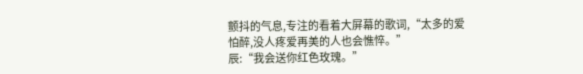颤抖的气息,专注的看着大屏幕的歌词,“太多的爱怕醉,没人疼爱再美的人也会憔悴。”
辰:“我会送你红色玫瑰。”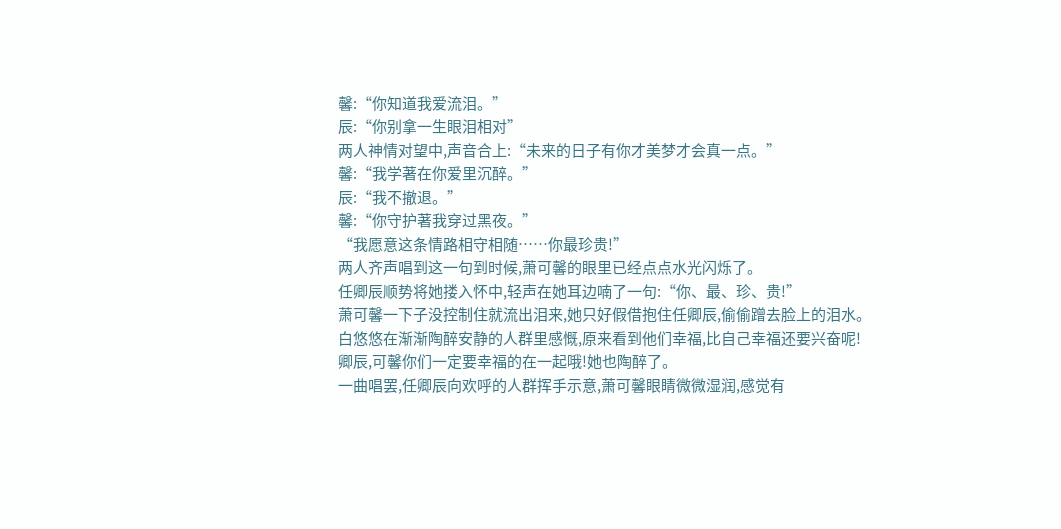馨:“你知道我爱流泪。”
辰:“你别拿一生眼泪相对”
两人神情对望中,声音合上:“未来的日子有你才美梦才会真一点。”
馨:“我学著在你爱里沉醉。”
辰:“我不撤退。”
馨:“你守护著我穿过黑夜。”
“我愿意这条情路相守相随……你最珍贵!”
两人齐声唱到这一句到时候,萧可馨的眼里已经点点水光闪烁了。
任卿辰顺势将她搂入怀中,轻声在她耳边喃了一句:“你、最、珍、贵!”
萧可馨一下子没控制住就流出泪来,她只好假借抱住任卿辰,偷偷蹭去脸上的泪水。
白悠悠在渐渐陶醉安静的人群里感慨,原来看到他们幸福,比自己幸福还要兴奋呢!
卿辰,可馨你们一定要幸福的在一起哦!她也陶醉了。
一曲唱罢,任卿辰向欢呼的人群挥手示意,萧可馨眼睛微微湿润,感觉有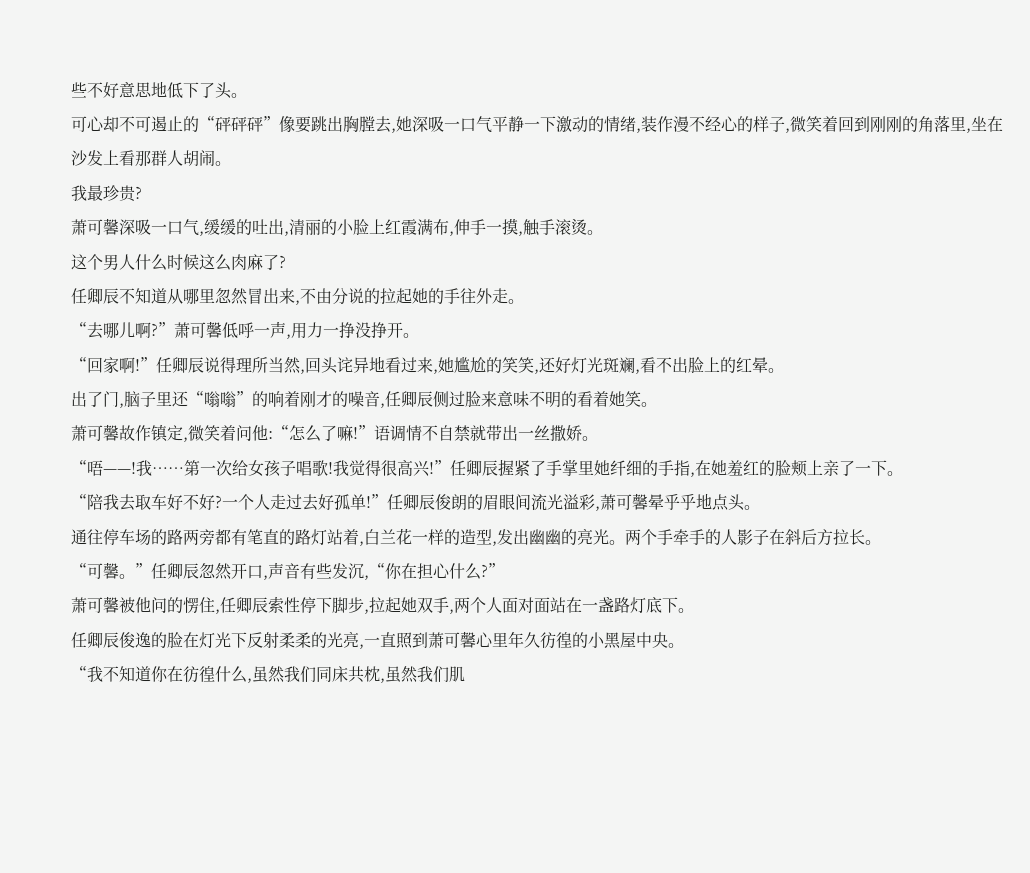些不好意思地低下了头。
可心却不可遏止的“砰砰砰”像要跳出胸膛去,她深吸一口气平静一下激动的情绪,装作漫不经心的样子,微笑着回到刚刚的角落里,坐在沙发上看那群人胡闹。
我最珍贵?
萧可馨深吸一口气,缓缓的吐出,清丽的小脸上红霞满布,伸手一摸,触手滚烫。
这个男人什么时候这么肉麻了?
任卿辰不知道从哪里忽然冒出来,不由分说的拉起她的手往外走。
“去哪儿啊?”萧可馨低呼一声,用力一挣没挣开。
“回家啊!”任卿辰说得理所当然,回头诧异地看过来,她尴尬的笑笑,还好灯光斑斓,看不出脸上的红晕。
出了门,脑子里还“嗡嗡”的响着刚才的噪音,任卿辰侧过脸来意味不明的看着她笑。
萧可馨故作镇定,微笑着问他:“怎么了嘛!”语调情不自禁就带出一丝撒娇。
“唔——!我……第一次给女孩子唱歌!我觉得很高兴!”任卿辰握紧了手掌里她纤细的手指,在她羞红的脸颊上亲了一下。
“陪我去取车好不好?一个人走过去好孤单!”任卿辰俊朗的眉眼间流光溢彩,萧可馨晕乎乎地点头。
通往停车场的路两旁都有笔直的路灯站着,白兰花一样的造型,发出幽幽的亮光。两个手牵手的人影子在斜后方拉长。
“可馨。”任卿辰忽然开口,声音有些发沉,“你在担心什么?”
萧可馨被他问的愣住,任卿辰索性停下脚步,拉起她双手,两个人面对面站在一盏路灯底下。
任卿辰俊逸的脸在灯光下反射柔柔的光亮,一直照到萧可馨心里年久彷徨的小黑屋中央。
“我不知道你在彷徨什么,虽然我们同床共枕,虽然我们肌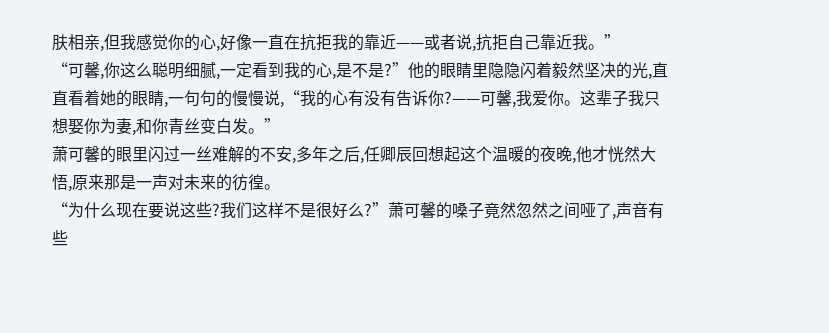肤相亲,但我感觉你的心,好像一直在抗拒我的靠近——或者说,抗拒自己靠近我。”
“可馨,你这么聪明细腻,一定看到我的心,是不是?”他的眼睛里隐隐闪着毅然坚决的光,直直看着她的眼睛,一句句的慢慢说,“我的心有没有告诉你?——可馨,我爱你。这辈子我只想娶你为妻,和你青丝变白发。”
萧可馨的眼里闪过一丝难解的不安,多年之后,任卿辰回想起这个温暖的夜晚,他才恍然大悟,原来那是一声对未来的彷徨。
“为什么现在要说这些?我们这样不是很好么?”萧可馨的嗓子竟然忽然之间哑了,声音有些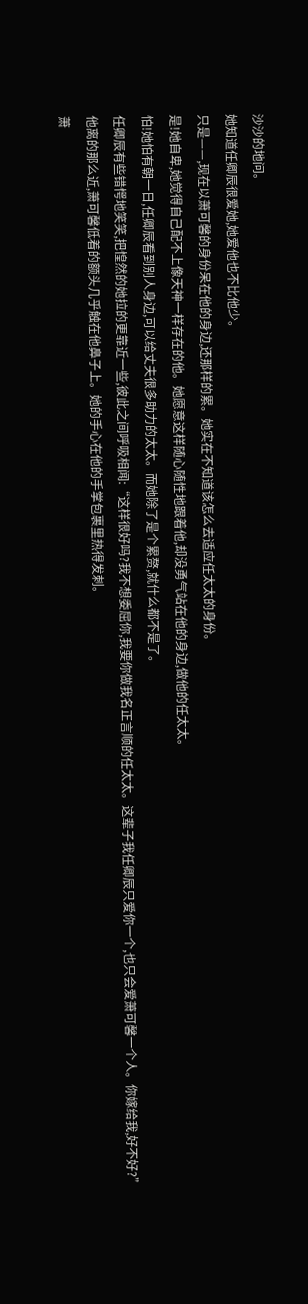沙沙的地问。
她知道任卿辰很爱她,她爱他也不比他少。
只是——,现在以萧可馨的身份呆在他的身边,还那样的累。她实在不知道该怎么去适应任太太的身份。
是!她自卑,她觉得自己配不上像天神一样存在的他。她愿意这样随心随性地跟着他,却没勇气站在他的身边,做他的任太太。
怕!她怕有朝一日,任卿辰看到别人身边,可以给丈夫很多助力的太太。而她除了是个累赘,就什么都不是了。
任卿辰有些错愕地笑笑,把惶然的她拉的更靠近一些,彼此之间呼吸相闻:“这样很好吗?我不想委屈你,我要你做我名正言顺的任太太。这辈子我任卿辰只爱你一个,也只会爱萧可馨一个人。你嫁给我,好不好?”
他离的那么近,萧可馨低着的额头几乎触在他鼻子上。她的手心在他的手掌包裹里热得发刺。
萧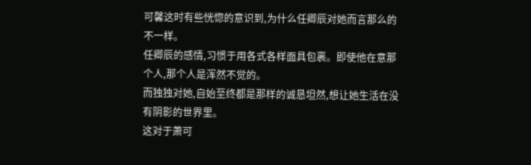可馨这时有些恍惚的意识到,为什么任卿辰对她而言那么的不一样。
任卿辰的感情,习惯于用各式各样面具包裹。即使他在意那个人,那个人是浑然不觉的。
而独独对她,自始至终都是那样的诚恳坦然,想让她生活在没有阴影的世界里。
这对于萧可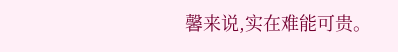馨来说,实在难能可贵。